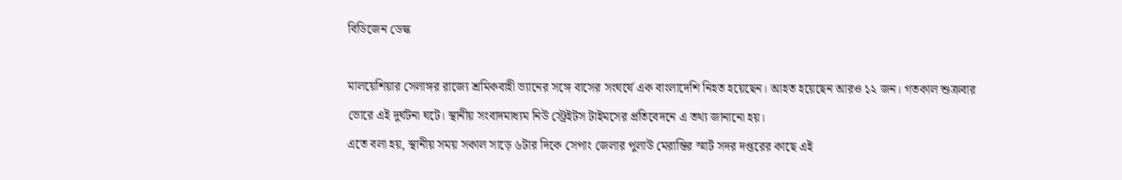বিডিজেন ডেস্ক

মালয়েশিয়ার সেলাঙ্গর রাজ্যে শ্রমিকবাহী ভ্যানের সঙ্গে বাসের সংঘর্ষে এক বাংলাদেশি নিহত হয়েছেন। আহত হয়েছেন আরও ১২ জন। গতকাল শুক্রবার ভোরে এই দুর্ঘটনা ঘটে। স্থানীয় সংবাদমাধ্যম নিউ স্ট্রেইটস টাইমসের প্রতিবেদনে এ তথ্য জানানো হয়।
এতে বলা হয়, স্থানীয় সময় সকাল সাড়ে ৬টার দিকে সেপাং জেলার পুলাউ মেরান্তির স্মার্ট সদর দপ্তরের কাছে এই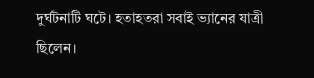দুর্ঘটনাটি ঘটে। হতাহতরা সবাই ভ্যানের যাত্রী ছিলেন।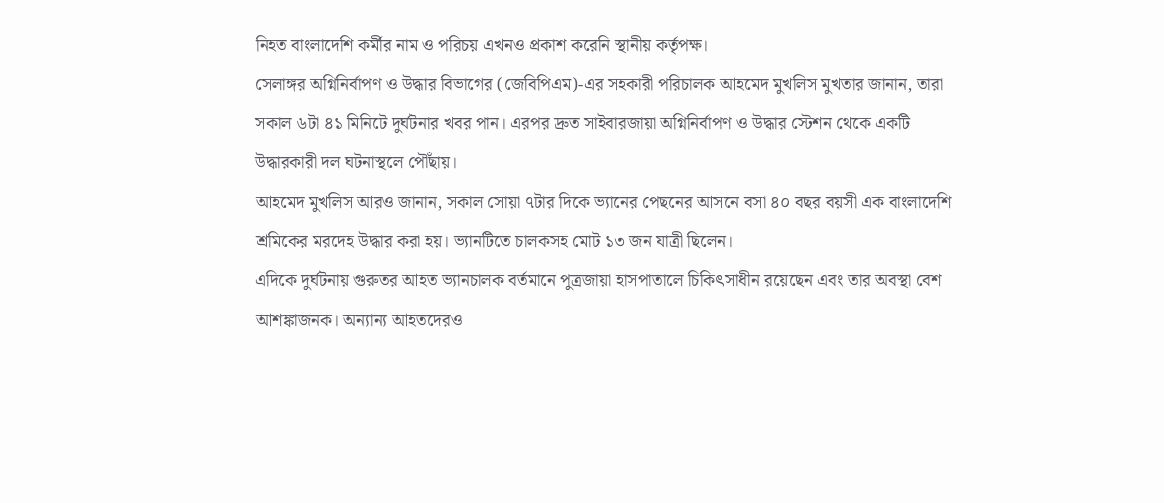নিহত বাংলাদেশি কর্মীর নাম ও পরিচয় এখনও প্রকাশ করেনি স্থানীয় কর্তৃপক্ষ।
সেলাঙ্গর অগ্নিনির্বাপণ ও উদ্ধার বিভাগের (জেবিপিএম)-এর সহকারী পরিচালক আহমেদ মুখলিস মুখতার জানান, তারা সকাল ৬টা ৪১ মিনিটে দুর্ঘটনার খবর পান। এরপর দ্রুত সাইবারজায়া অগ্নিনির্বাপণ ও উদ্ধার স্টেশন থেকে একটি উদ্ধারকারী দল ঘটনাস্থলে পৌঁছায়।
আহমেদ মুখলিস আরও জানান, সকাল সোয়া ৭টার দিকে ভ্যানের পেছনের আসনে বসা ৪০ বছর বয়সী এক বাংলাদেশি শ্রমিকের মরদেহ উদ্ধার করা হয়। ভ্যানটিতে চালকসহ মোট ১৩ জন যাত্রী ছিলেন।
এদিকে দুর্ঘটনায় গুরুতর আহত ভ্যানচালক বর্তমানে পুত্রজায়া হাসপাতালে চিকিৎসাধীন রয়েছেন এবং তার অবস্থা বেশ আশঙ্কাজনক। অন্যান্য আহতদেরও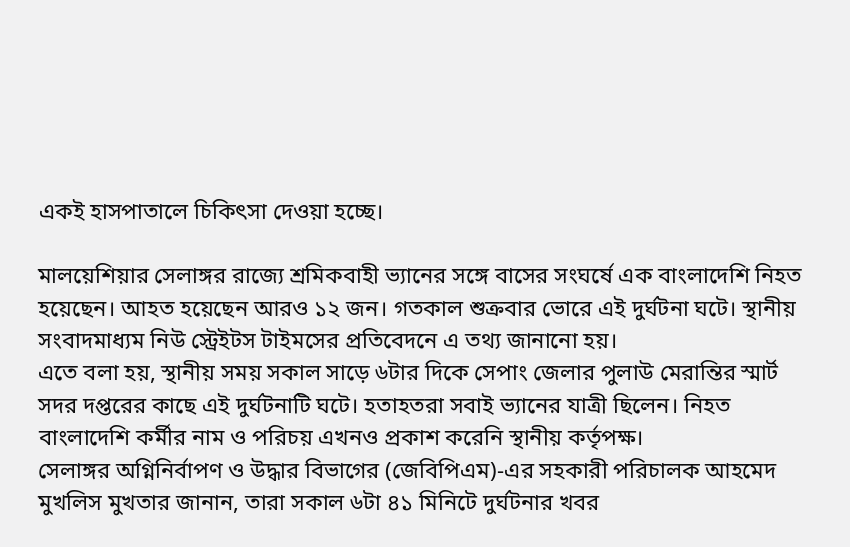একই হাসপাতালে চিকিৎসা দেওয়া হচ্ছে।

মালয়েশিয়ার সেলাঙ্গর রাজ্যে শ্রমিকবাহী ভ্যানের সঙ্গে বাসের সংঘর্ষে এক বাংলাদেশি নিহত হয়েছেন। আহত হয়েছেন আরও ১২ জন। গতকাল শুক্রবার ভোরে এই দুর্ঘটনা ঘটে। স্থানীয় সংবাদমাধ্যম নিউ স্ট্রেইটস টাইমসের প্রতিবেদনে এ তথ্য জানানো হয়।
এতে বলা হয়, স্থানীয় সময় সকাল সাড়ে ৬টার দিকে সেপাং জেলার পুলাউ মেরান্তির স্মার্ট সদর দপ্তরের কাছে এই দুর্ঘটনাটি ঘটে। হতাহতরা সবাই ভ্যানের যাত্রী ছিলেন। নিহত বাংলাদেশি কর্মীর নাম ও পরিচয় এখনও প্রকাশ করেনি স্থানীয় কর্তৃপক্ষ।
সেলাঙ্গর অগ্নিনির্বাপণ ও উদ্ধার বিভাগের (জেবিপিএম)-এর সহকারী পরিচালক আহমেদ মুখলিস মুখতার জানান, তারা সকাল ৬টা ৪১ মিনিটে দুর্ঘটনার খবর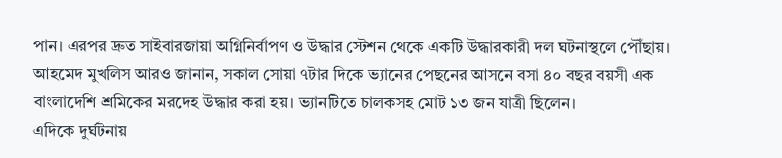পান। এরপর দ্রুত সাইবারজায়া অগ্নিনির্বাপণ ও উদ্ধার স্টেশন থেকে একটি উদ্ধারকারী দল ঘটনাস্থলে পৌঁছায়।
আহমেদ মুখলিস আরও জানান, সকাল সোয়া ৭টার দিকে ভ্যানের পেছনের আসনে বসা ৪০ বছর বয়সী এক বাংলাদেশি শ্রমিকের মরদেহ উদ্ধার করা হয়। ভ্যানটিতে চালকসহ মোট ১৩ জন যাত্রী ছিলেন।
এদিকে দুর্ঘটনায়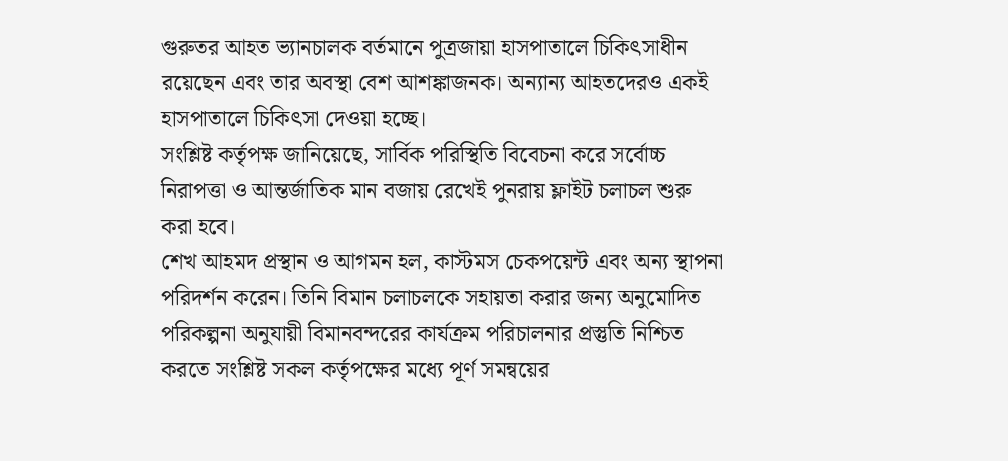গুরুতর আহত ভ্যানচালক বর্তমানে পুত্রজায়া হাসপাতালে চিকিৎসাধীন রয়েছেন এবং তার অবস্থা বেশ আশঙ্কাজনক। অন্যান্য আহতদেরও একই হাসপাতালে চিকিৎসা দেওয়া হচ্ছে।
সংশ্লিষ্ট কর্তৃপক্ষ জানিয়েছে, সার্বিক পরিস্থিতি বিবেচনা করে সর্বোচ্চ নিরাপত্তা ও আন্তর্জাতিক মান বজায় রেখেই পুনরায় ফ্লাইট চলাচল শুরু করা হবে।
শেখ আহমদ প্রস্থান ও আগমন হল, কাস্টমস চেকপয়েন্ট এবং অন্য স্থাপনা পরিদর্শন করেন। তিনি বিমান চলাচলকে সহায়তা করার জন্য অনুমোদিত পরিকল্পনা অনুযায়ী বিমানবন্দরের কার্যক্রম পরিচালনার প্রস্তুতি নিশ্চিত করতে সংশ্লিষ্ট সকল কর্তৃপক্ষের মধ্যে পূর্ণ সমন্বয়ের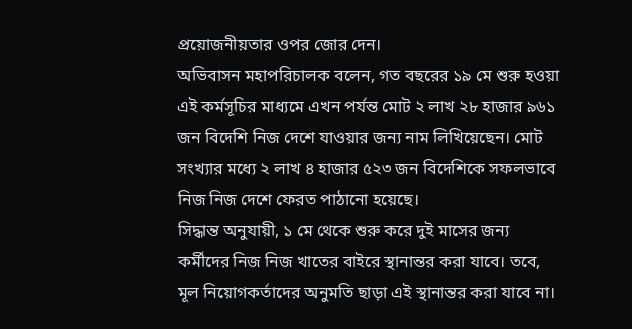প্রয়োজনীয়তার ওপর জোর দেন।
অভিবাসন মহাপরিচালক বলেন, গত বছরের ১৯ মে শুরু হওয়া এই কর্মসূচির মাধ্যমে এখন পর্যন্ত মোট ২ লাখ ২৮ হাজার ৯৬১ জন বিদেশি নিজ দেশে যাওয়ার জন্য নাম লিখিয়েছেন। মোট সংখ্যার মধ্যে ২ লাখ ৪ হাজার ৫২৩ জন বিদেশিকে সফলভাবে নিজ নিজ দেশে ফেরত পাঠানো হয়েছে।
সিদ্ধান্ত অনুযায়ী, ১ মে থেকে শুরু করে দুই মাসের জন্য কর্মীদের নিজ নিজ খাতের বাইরে স্থানান্তর করা যাবে। তবে, মূল নিয়োগকর্তাদের অনুমতি ছাড়া এই স্থানান্তর করা যাবে না।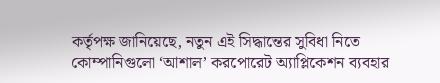কর্তৃপক্ষ জানিয়েছে, নতুন এই সিদ্ধান্তের সুবিধা নিতে কোম্পানিগুলো ‘আশাল’ করপোরেট অ্যাপ্লিকেশন ব্যবহার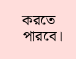করতে পারবে।